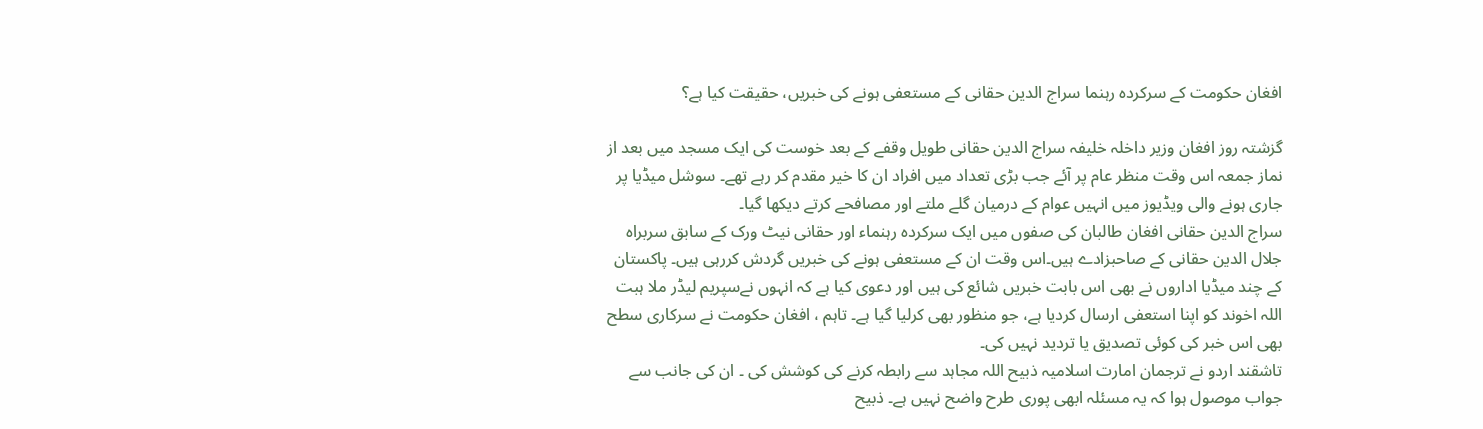افغان حکومت کے سرکردہ رہنما سراج الدین حقانی کے مستعفی ہونے کی خبریں، حقیقت کیا ہے؟

گزشتہ روز افغان وزیر داخلہ خلیفہ سراج الدین حقانی طویل وقفے کے بعد خوست کی ایک مسجد میں بعد از نماز جمعہ اس وقت منظر عام پر آئے جب بڑی تعداد میں افراد ان کا خیر مقدم کر رہے تھے۔ سوشل میڈیا پر جاری ہونے والی ویڈیوز میں انہیں عوام کے درمیان گلے ملتے اور مصافحے کرتے دیکھا گیا۔
سراج الدین حقانی افغان طالبان کی صفوں میں ایک سرکردہ رہنماء اور حقانی نیٹ ورک کے سابق سربراہ جلال الدین حقانی کے صاحبزادے ہیں۔اس وقت ان کے مستعفی ہونے کی خبریں گردش کررہی ہیں۔ پاکستان کے چند میڈیا اداروں نے بھی اس بابت خبریں شائع کی ہیں اور دعوی کیا ہے کہ انہوں نےسپریم لیڈر ملا ہبت اللہ اخوند کو اپنا استعفی ارسال کردیا ہے، جو منظور بھی کرلیا گیا ہے۔ تاہم ، افغان حکومت نے سرکاری سطح بھی اس خبر کی کوئی تصدیق یا تردید نہیں کی۔
تاشقند اردو نے ترجمان امارت اسلامیہ ذبیح اللہ مجاہد سے رابطہ کرنے کی کوشش کی ۔ ان کی جانب سے جواب موصول ہوا کہ یہ مسئلہ ابھی پوری طرح واضح نہیں ہے۔ ذبیح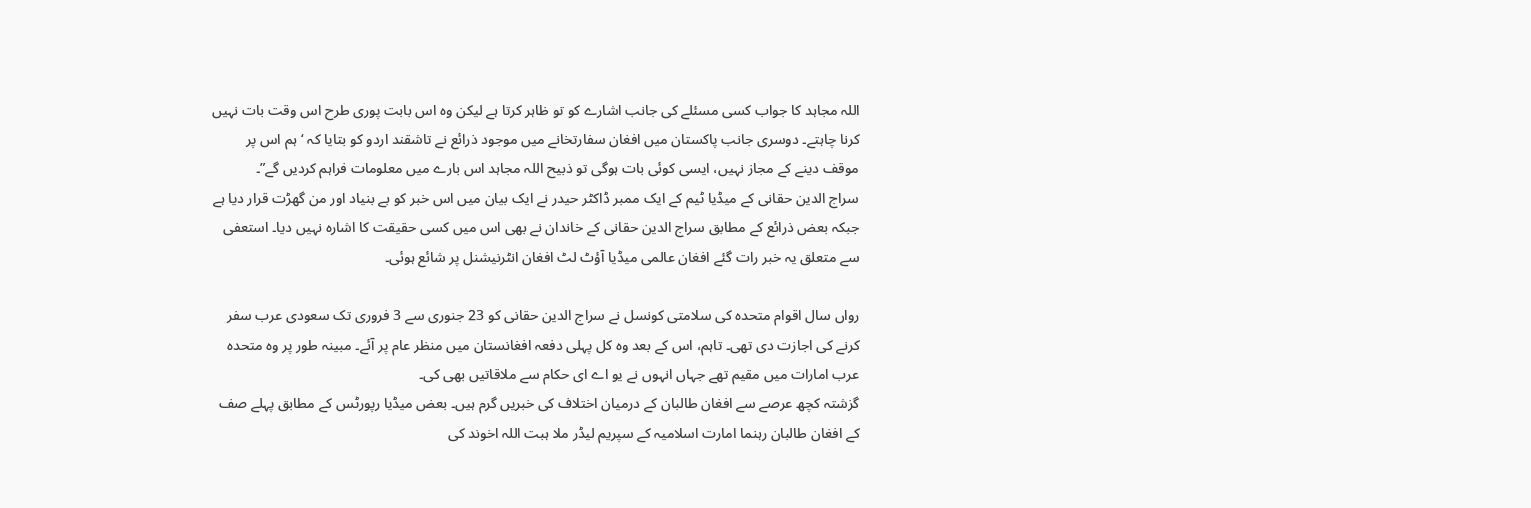اللہ مجاہد کا جواب کسی مسئلے کی جانب اشارے کو تو ظاہر کرتا ہے لیکن وہ اس بابت پوری طرح اس وقت بات نہیں کرنا چاہتے۔ دوسری جانب پاکستان میں افغان سفارتخانے میں موجود ذرائع نے تاشقند اردو کو بتایا کہ ‘ہم اس پر موقف دینے کے مجاز نہیں، ایسی کوئی بات ہوگی تو ذبیح اللہ مجاہد اس بارے میں معلومات فراہم کردیں گے”۔
سراج الدین حقانی کے میڈیا ٹیم کے ایک ممبر ڈاکٹر حیدر نے ایک بیان میں اس خبر کو بے بنیاد اور من گھڑت قرار دیا ہے جبکہ بعض ذرائع کے مطابق سراج الدین حقانی کے خاندان نے بھی اس میں کسی حقیقت کا اشارہ نہیں دیا۔ استعفی سے متعلق یہ خبر رات گئے افغان عالمی میڈیا آؤٹ لٹ افغان انٹرنیشنل پر شائع ہوئی۔

رواں سال اقوام متحدہ کی سلامتی کونسل نے سراج الدین حقانی کو 23 جنوری سے 3 فروری تک سعودی عرب سفر کرنے کی اجازت دی تھی۔ تاہم، اس کے بعد وہ کل پہلی دفعہ افغانستان میں منظر عام پر آئے۔ مبینہ طور پر وہ متحدہ عرب امارات میں مقیم تھے جہاں انہوں نے یو اے ای حکام سے ملاقاتیں بھی کی۔
گزشتہ کچھ عرصے سے افغان طالبان کے درمیان اختلاف کی خبریں گرم ہیں۔ بعض میڈیا رپورٹس کے مطابق پہلے صف کے افغان طالبان رہنما امارت اسلامیہ کے سپریم لیڈر ملا ہبت اللہ اخوند کی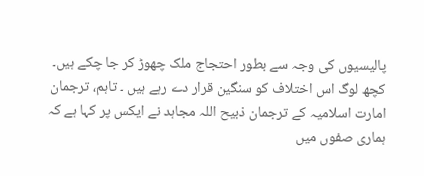پالیسیوں کی وجہ سے بطور احتجاج ملک چھوڑ کر جا چکے ہیں۔
کچھ لوگ اس اختلاف کو سنگین قرار دے رہے ہیں ۔ تاہم، ترجمان امارت اسلامیہ کے ترجمان ذبیح اللہ مجاہد نے ایکس پر کہا ہے کہ ہماری صفوں میں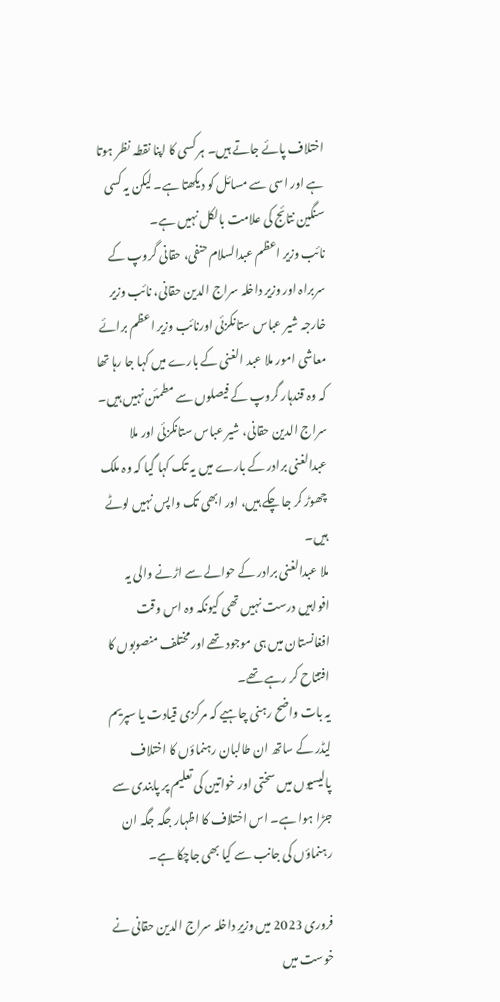اختلاف پائے جاتے ہیں۔ ہر کسی کا اپنا نقطہ نظر ہوتا ہے اور اسی سے مسائل کو دیکھتا ہے۔ لیکن یہ کسی سنگین نتائج کی علامت بالکل نہیں ہے۔
نائب وزیر اعظم عبدالسلام حنفی، حقانی گروپ کے سربراہ اور وزیر داخلہ سراج الدین حقانی، نائب وزیر خارجہ شیر عباس ستانکزئی اورنائب وزیر اعظم برائے معاشی امور ملا عبد الغنی کے بارے میں کہا جا رہا تھا کہ وہ قندہار گروپ کے فیصلوں سے مطمئن نہیں ہیں۔ سراج الدین حقانی، شیر عباس ستانکزئی اور ملا عبدالغنی برادر کے بارے میں یہ تک کہا گیا کہ وہ ملک چھوڑ کر جا چکے ہیں، اور ابھی تک واپس نہیں لوٹے ہیں۔
ملا عبدالغنی برادر کے حوالے سے اڑنے والی یہ افواہیں درست نہیں تھی کیونکہ وہ اس وقت افغانستان میں ہی موجود تھے اور مختلف منصوبوں کا افتتاح کر رہے تھے۔
یہ بات واضح رہنی چاہیے کہ مرکزی قیادت یا سپریم لیڈر کے ساتھ ان طالبان رہنماؤں کا اختلاف پالیسیوں میں سختی اور خواتین کی تعلیم پر پابندی سے جڑا ہوا ہے۔ اس اختلاف کا اظہار جگہ جگہ ان رہنماؤں کی جانب سے کیا بھی جاچکا ہے۔

فروری 2023 میں وزیرِ داخلہ سراج الدین حقانی نے خوست میں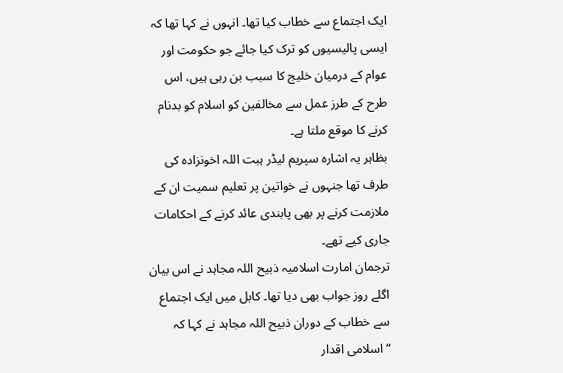ایک اجتماع سے خطاب کیا تھا۔ انہوں نے کہا تھا کہ ایسی پالیسیوں کو ترک کیا جائے جو حکومت اور عوام کے درمیان خلیج کا سبب بن رہی ہیں، اس طرح کے طرز عمل سے مخالفین کو اسلام کو بدنام کرنے کا موقع ملتا ہے۔
بظاہر یہ اشارہ سپریم لیڈر ہبت اللہ اخونزادہ کی طرف تھا جنہوں نے خواتین پر تعلیم سمیت ان کے ملازمت کرنے پر بھی پابندی عائد کرنے کے احکامات جاری کیے تھے۔
ترجمان امارت اسلامیہ ذبیح اللہ مجاہد نے اس بیان اگلے روز جواب بھی دیا تھا۔ کابل میں ایک اجتماع سے خطاب کے دوران ذبیح اللہ مجاہد نے کہا کہ “اسلامی اقدار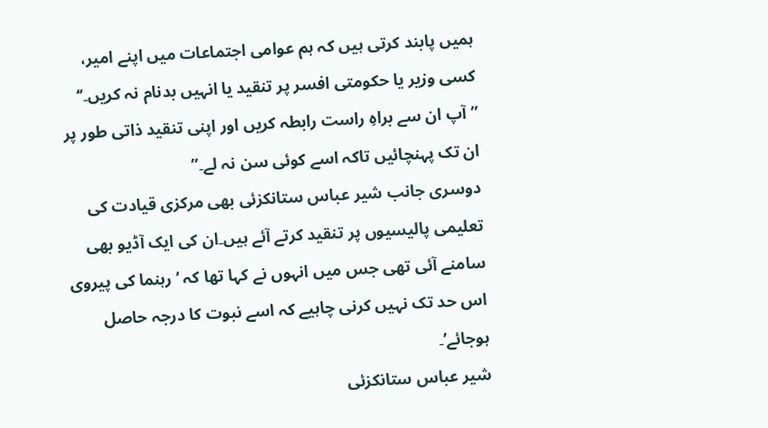ہمیں پابند کرتی ہیں کہ ہم عوامی اجتماعات میں اپنے امیر، کسی وزیر یا حکومتی افسر پر تنقید یا انہیں بدنام نہ کریں۔‘‘
” آپ ان سے براہِ راست رابطہ کریں اور اپنی تنقید ذاتی طور پر ان تک پہنچائیں تاکہ اسے کوئی سن نہ لے۔”
دوسری جانب شیر عباس ستانکزئی بھی مرکزی قیادت کی تعلیمی پالیسیوں پر تنقید کرتے آئے ہیں۔ان کی ایک آڈیو بھی سامنے آئی تھی جس میں انہوں نے کہا تھا کہ ‘رہنما کی پیروی اس حد تک نہیں کرنی چاہیے کہ اسے نبوت کا درجہ حاصل ہوجائے’۔
شیر عباس ستانکزئی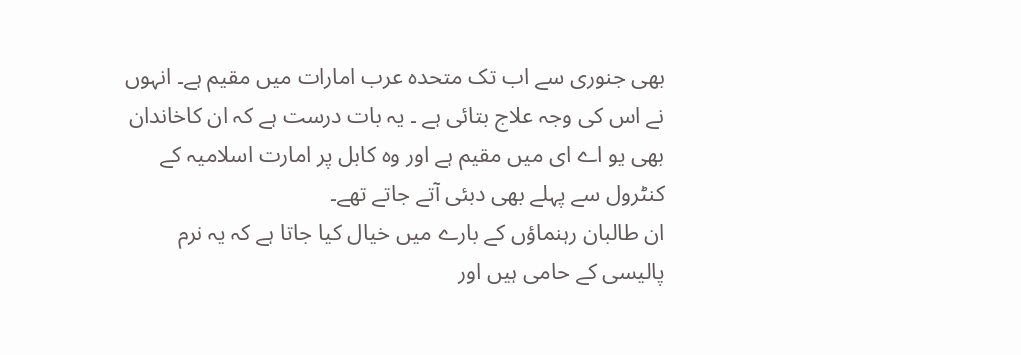بھی جنوری سے اب تک متحدہ عرب امارات میں مقیم ہے۔ انہوں نے اس کی وجہ علاج بتائی ہے ۔ یہ بات درست ہے کہ ان کاخاندان بھی یو اے ای میں مقیم ہے اور وہ کابل پر امارت اسلامیہ کے کنٹرول سے پہلے بھی دبئی آتے جاتے تھے۔
ان طالبان رہنماؤں کے بارے میں خیال کیا جاتا ہے کہ یہ نرم پالیسی کے حامی ہیں اور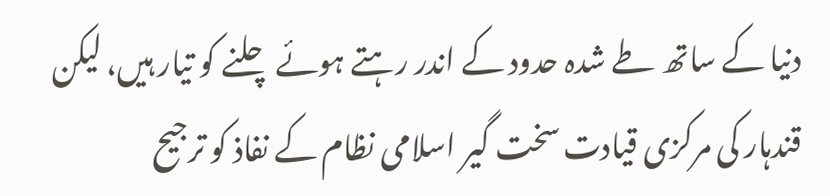دنیا کے ساتھ طے شدہ حدود کے اندر رہتے ہوئے چلنے کو تیار ہیں، لیکن قندہار کی مرکزی قیادت سخت گیر اسلامی نظام کے نفاذ کو ترجیح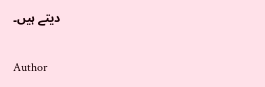دیتے ہیں۔

Author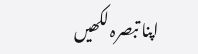اپنا تبصرہ لکھیں